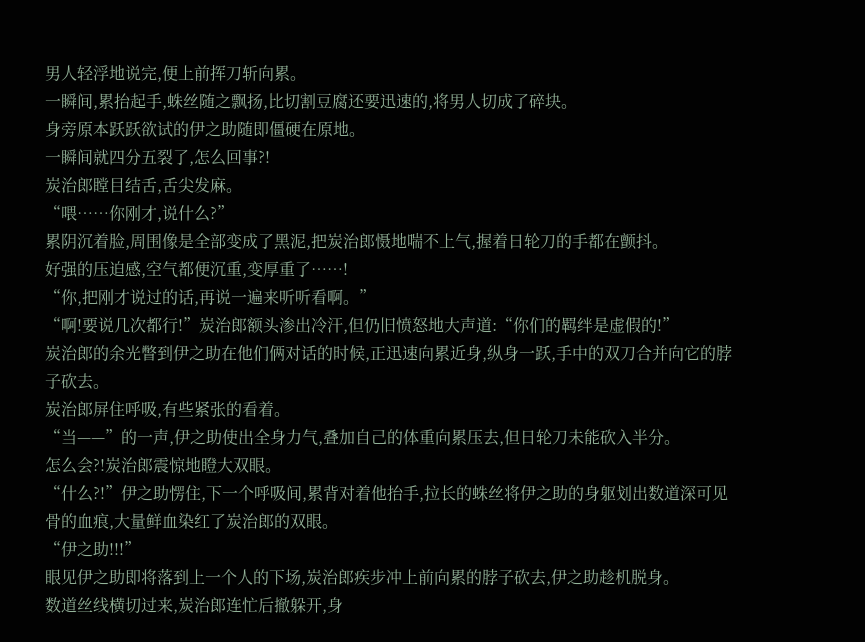男人轻浮地说完,便上前挥刀斩向累。
一瞬间,累抬起手,蛛丝随之飘扬,比切割豆腐还要迅速的,将男人切成了碎块。
身旁原本跃跃欲试的伊之助随即僵硬在原地。
一瞬间就四分五裂了,怎么回事?!
炭治郎瞠目结舌,舌尖发麻。
“喂……你刚才,说什么?”
累阴沉着脸,周围像是全部变成了黑泥,把炭治郎慑地喘不上气,握着日轮刀的手都在颤抖。
好强的压迫感,空气都便沉重,变厚重了……!
“你,把刚才说过的话,再说一遍来听听看啊。”
“啊!要说几次都行!”炭治郎额头渗出冷汗,但仍旧愤怒地大声道:“你们的羁绊是虚假的!”
炭治郎的余光瞥到伊之助在他们俩对话的时候,正迅速向累近身,纵身一跃,手中的双刀合并向它的脖子砍去。
炭治郎屏住呼吸,有些紧张的看着。
“当——”的一声,伊之助使出全身力气,叠加自己的体重向累压去,但日轮刀未能砍入半分。
怎么会?!炭治郎震惊地瞪大双眼。
“什么?!”伊之助愣住,下一个呼吸间,累背对着他抬手,拉长的蛛丝将伊之助的身躯划出数道深可见骨的血痕,大量鲜血染红了炭治郎的双眼。
“伊之助!!!”
眼见伊之助即将落到上一个人的下场,炭治郎疾步冲上前向累的脖子砍去,伊之助趁机脱身。
数道丝线横切过来,炭治郎连忙后撤躲开,身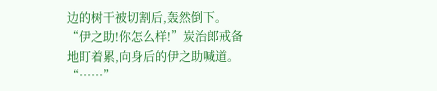边的树干被切割后,轰然倒下。
“伊之助!你怎么样!”炭治郎戒备地盯着累,向身后的伊之助喊道。
“……”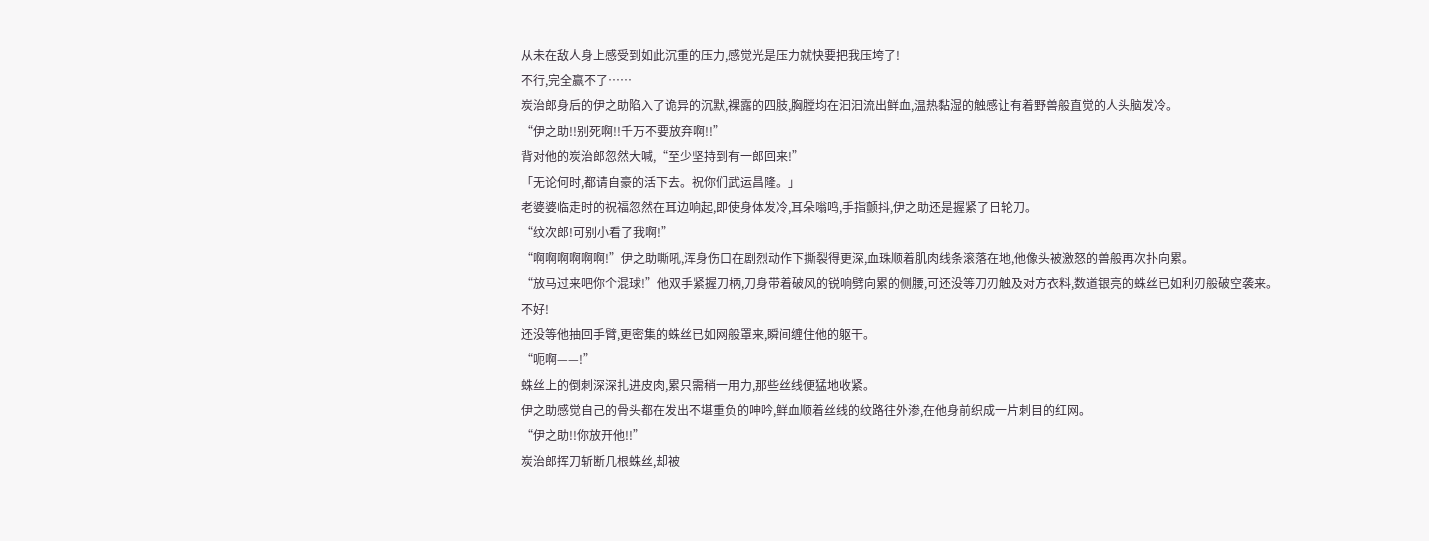从未在敌人身上感受到如此沉重的压力,感觉光是压力就快要把我压垮了!
不行,完全赢不了……
炭治郎身后的伊之助陷入了诡异的沉默,裸露的四肢,胸膛均在汩汩流出鲜血,温热黏湿的触感让有着野兽般直觉的人头脑发冷。
“伊之助!!别死啊!!千万不要放弃啊!!”
背对他的炭治郎忽然大喊,“至少坚持到有一郎回来!”
「无论何时,都请自豪的活下去。祝你们武运昌隆。」
老婆婆临走时的祝福忽然在耳边响起,即使身体发冷,耳朵嗡鸣,手指颤抖,伊之助还是握紧了日轮刀。
“纹次郎!可别小看了我啊!”
“啊啊啊啊啊啊!”伊之助嘶吼,浑身伤口在剧烈动作下撕裂得更深,血珠顺着肌肉线条滚落在地,他像头被激怒的兽般再次扑向累。
“放马过来吧你个混球!”他双手紧握刀柄,刀身带着破风的锐响劈向累的侧腰,可还没等刀刃触及对方衣料,数道银亮的蛛丝已如利刃般破空袭来。
不好!
还没等他抽回手臂,更密集的蛛丝已如网般罩来,瞬间缠住他的躯干。
“呃啊——!”
蛛丝上的倒刺深深扎进皮肉,累只需稍一用力,那些丝线便猛地收紧。
伊之助感觉自己的骨头都在发出不堪重负的呻吟,鲜血顺着丝线的纹路往外渗,在他身前织成一片刺目的红网。
“伊之助!!你放开他!!”
炭治郎挥刀斩断几根蛛丝,却被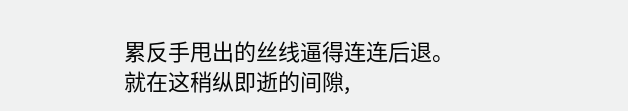累反手甩出的丝线逼得连连后退。
就在这稍纵即逝的间隙,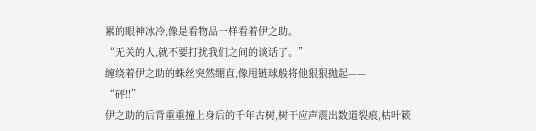累的眼神冰冷,像是看物品一样看着伊之助。
“无关的人,就不要打扰我们之间的谈话了。”
缠绕着伊之助的蛛丝突然绷直,像甩链球般将他狠狠抛起——
“砰!!”
伊之助的后背重重撞上身后的千年古树,树干应声震出数道裂痕,枯叶簌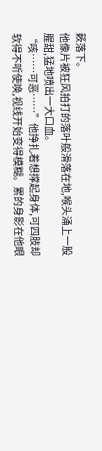簌落下。
他像片被狂风拍打的落叶般滑落在地,喉头涌上一股腥甜,猛地喷出一大口血。
“咳……可恶……”他挣扎着想撑起身体,可四肢却软得不听使唤,视线开始变得模糊。累的身影在他眼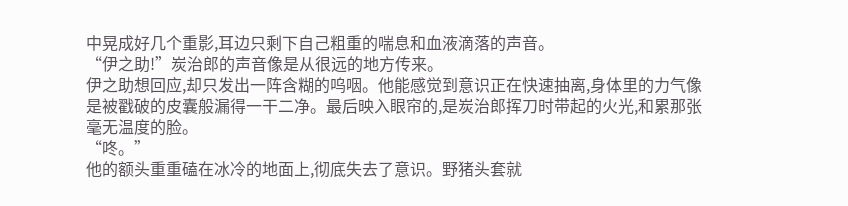中晃成好几个重影,耳边只剩下自己粗重的喘息和血液滴落的声音。
“伊之助!”炭治郎的声音像是从很远的地方传来。
伊之助想回应,却只发出一阵含糊的呜咽。他能感觉到意识正在快速抽离,身体里的力气像是被戳破的皮囊般漏得一干二净。最后映入眼帘的,是炭治郎挥刀时带起的火光,和累那张毫无温度的脸。
“咚。”
他的额头重重磕在冰冷的地面上,彻底失去了意识。野猪头套就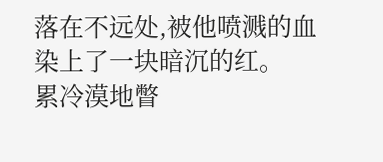落在不远处,被他喷溅的血染上了一块暗沉的红。
累冷漠地瞥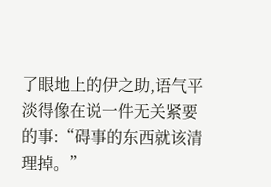了眼地上的伊之助,语气平淡得像在说一件无关紧要的事:“碍事的东西就该清理掉。”